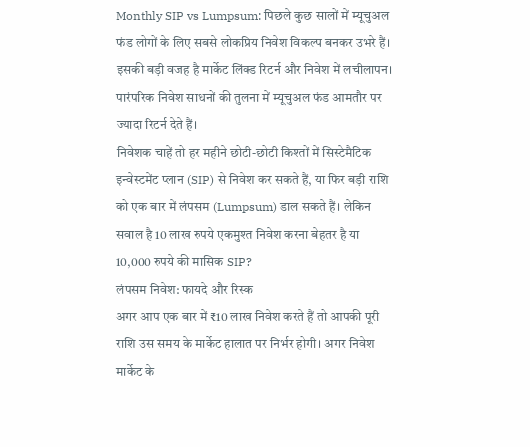Monthly SIP vs Lumpsum: पिछले कुछ सालों में म्यूचुअल फंड लोगों के लिए सबसे लोकप्रिय निवेश विकल्प बनकर उभरे हैं। इसकी बड़ी वजह है मार्केट लिंक्ड रिटर्न और निवेश में लचीलापन। पारंपरिक निवेश साधनों की तुलना में म्यूचुअल फंड आमतौर पर ज्यादा रिटर्न देते हैं।
निवेशक चाहें तो हर महीने छोटी-छोटी किश्तों में सिस्टेमैटिक इन्वेस्टमेंट प्लान (SIP) से निवेश कर सकते हैं, या फिर बड़ी राशि को एक बार में लंपसम (Lumpsum) डाल सकते हैं। लेकिन सवाल है 10 लाख रुपये एकमुश्त निवेश करना बेहतर है या 10,000 रुपये की मासिक SIP?
लंपसम निवेश: फायदे और रिस्क
अगर आप एक बार में ₹10 लाख निवेश करते हैं तो आपकी पूरी राशि उस समय के मार्केट हालात पर निर्भर होगी। अगर निवेश मार्केट के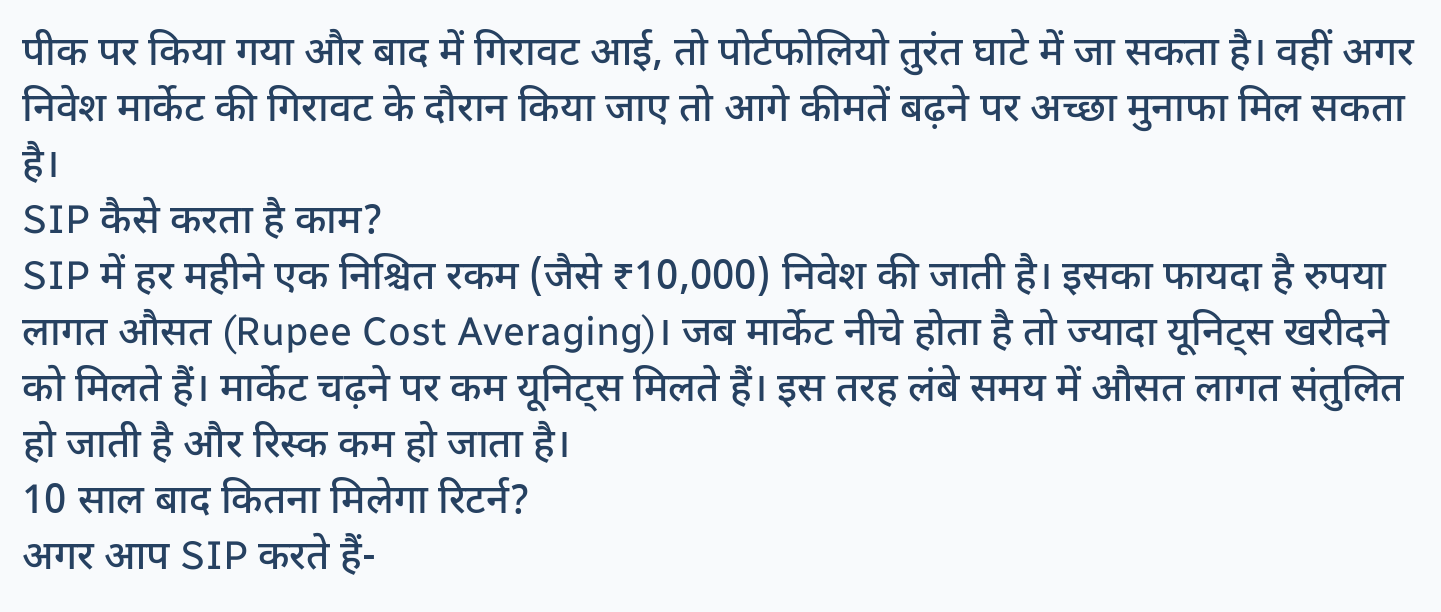पीक पर किया गया और बाद में गिरावट आई, तो पोर्टफोलियो तुरंत घाटे में जा सकता है। वहीं अगर निवेश मार्केट की गिरावट के दौरान किया जाए तो आगे कीमतें बढ़ने पर अच्छा मुनाफा मिल सकता है।
SIP कैसे करता है काम?
SIP में हर महीने एक निश्चित रकम (जैसे ₹10,000) निवेश की जाती है। इसका फायदा है रुपया लागत औसत (Rupee Cost Averaging)। जब मार्केट नीचे होता है तो ज्यादा यूनिट्स खरीदने को मिलते हैं। मार्केट चढ़ने पर कम यूनिट्स मिलते हैं। इस तरह लंबे समय में औसत लागत संतुलित हो जाती है और रिस्क कम हो जाता है।
10 साल बाद कितना मिलेगा रिटर्न?
अगर आप SIP करते हैं-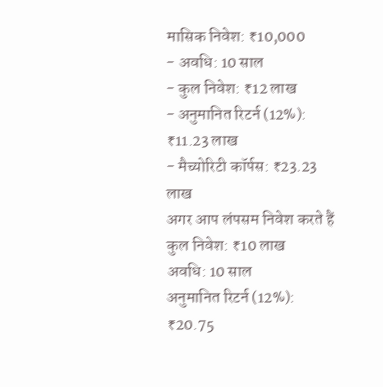मासिक निवेश: ₹10,000
- अवधि: 10 साल
- कुल निवेश: ₹12 लाख
- अनुमानित रिटर्न (12%): ₹11.23 लाख
- मैच्योरिटी कॉर्पस: ₹23.23 लाख
अगर आप लंपसम निवेश करते हैं
कुल निवेश: ₹10 लाख
अवधि: 10 साल
अनुमानित रिटर्न (12%): ₹20.75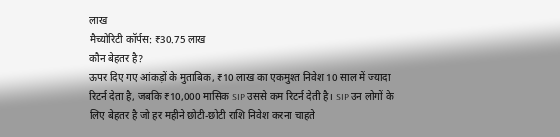लाख
मैच्योरिटी कॉर्पस: ₹30.75 लाख
कौन बेहतर है?
ऊपर दिए गए आंकड़ों के मुताबिक, ₹10 लाख का एकमुश्त निवेश 10 साल में ज्यादा रिटर्न देता है, जबकि ₹10,000 मासिक SIP उससे कम रिटर्न देती है। SIP उन लोगों के लिए बेहतर है जो हर महीने छोटी-छोटी राशि निवेश करना चाहते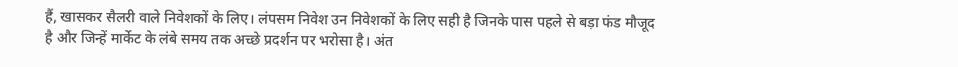हैं, खासकर सैलरी वाले निवेशकों के लिए। लंपसम निवेश उन निवेशकों के लिए सही है जिनके पास पहले से बड़ा फंड मौजूद है और जिन्हें मार्केट के लंबे समय तक अच्छे प्रदर्शन पर भरोसा है। अंत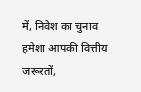में, निवेश का चुनाव हमेशा आपकी वित्तीय जरूरतों,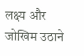लक्ष्य और जोखिम उठाने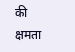की क्षमता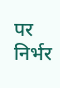पर निर्भर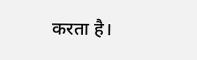करता है।